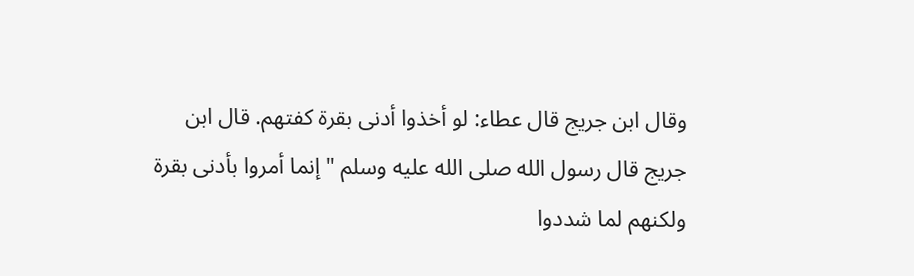وقال ابن جريج قال عطاء: لو أخذوا أدنى بقرة كفتهم. قال ابن جريج قال رسول الله صلى الله عليه وسلم "إنما أمروا بأدنى بقرة ولكنهم لما شددوا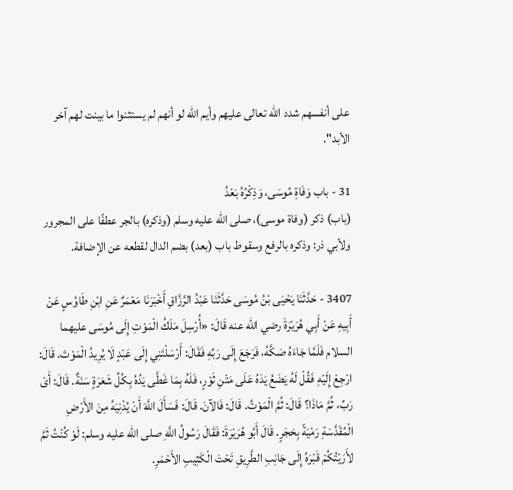على أنفسهم شدد الله تعالى عليهم وأيم الله لو أنهم لم يستثنوا ما بينت لهم آخر الأبد".

31 - باب وَفَاةِ مُوسَى، وَذِكْرُهُ بَعْدُ
(باب) ذكر (وفاة موسى)، صلى الله عليه وسلم (وذكره) بالجر عطفًا على المجرور ولأبي ذر: وذكره بالرفع وسقوط باب (بعد) بضم الدال لقطعه عن الإضافة.

3407 - حَدَّثَنَا يَحْيَى بْنُ مُوسَى حَدَّثَنَا عَبْدُ الرَّزَّاقِ أَخْبَرَنَا مَعْمَرٌ عَنِ ابْنِ طَاوُسٍ عَنْ أَبِيهِ عَنْ أَبِي هُرَيْرَةَ رضي الله عنه قَالَ: «أُرْسِلَ مَلَكُ الْمَوْتِ إِلَى مُوسَى عليهما السلام فَلَمَّا جَاءَهُ صَكَّهُ، فَرَجَعَ إِلَى رَبِّهِ فَقَالَ: أَرْسَلْتَنِي إِلَى عَبْدٍ لَا يُرِيدُ الْمَوْتَ. قَالَ: ارْجِعْ إِلَيْهِ فَقُلْ لَهُ يَضَعُ يَدَهُ عَلَى مَتْنِ ثَوْرٍ، فَلَهُ بِمَا غَطَّى يَدُهُ بِكُلِّ شَعَرَةٍ سَنَةٌ. قَالَ: أَىْ رَبِّ، ثُمَّ مَاذَا؟ قَالَ: ثُمَّ الْمَوْتُ. قَالَ: فَالآنَ. قَالَ: فَسَأَلَ اللَّهَ أَنْ يُدْنِيَهُ مِنَ الأَرْضِ الْمُقَدَّسَةِ رَمْيَةً بِحَجَرٍ. قَالَ أَبُو هُرَيْرَةَ: فَقَالَ رَسُولُ اللَّهِ صلى الله عليه وسلم: لَوْ كُنْتُ ثَمَّ لأَرَيْتُكُمْ قَبْرَهُ إِلَى جَانِبِ الطَّرِيقِ تَحْتَ الْكَثِيبِ الأَحْمَرِ.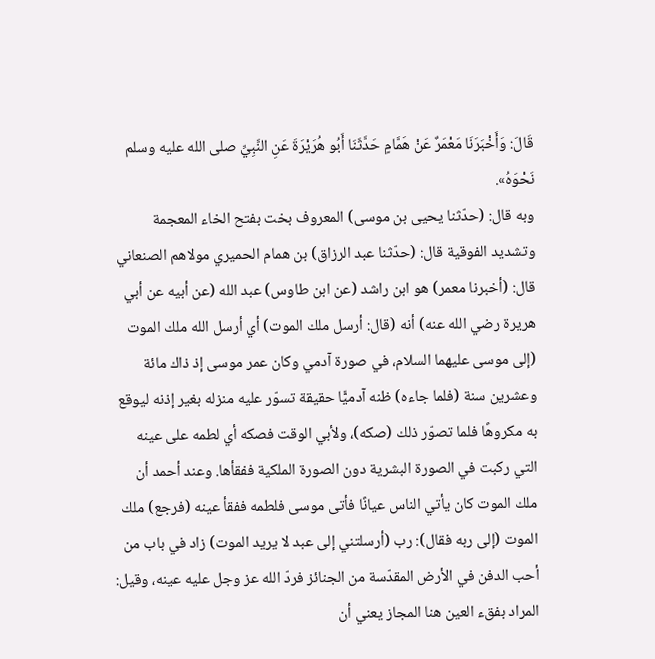قَالَ: وَأَخْبَرَنَا مَعْمَرٌ عَنْ هَمَّامٍ حَدَّثَنَا أَبُو هُرَيْرَةَ عَنِ النَّبِيِّ صلى الله عليه وسلم نَحْوَهُ».
وبه قال: (حدّثنا يحيى بن موسى) المعروف بخت بفتح الخاء المعجمة وتشديد الفوقية قال: (حدّثنا عبد الرزاق) بن همام الحميري مولاهم الصنعاني قال: (أخبرنا معمر) هو ابن راشد (عن ابن طاوس) عبد الله (عن أبيه عن أبي هريرة رضي الله عنه) أنه (قال: أرسل ملك الموت) أي أرسل الله ملك الموت (إلى موسى عليهما السلام، في صورة آدمي وكان عمر موسى إذ ذاك مائة وعشرين سنة (فلما جاءه) ظنه آدميًّا حقيقة تسوّر عليه منزله بغير إذنه ليوقع به مكروهًا فلما تصوّر ذلك (صكه)، ولأبي الوقت فصكه أي لطمه على عينه التي ركبت في الصورة البشرية دون الصورة الملكية ففقأها. وعند أحمد أن ملك الموت كان يأتي الناس عيانًا فأتى موسى فلطمه ففقأ عينه (فرجع) ملك الموت (إلى ربه فقال): رب (أرسلتني إلى عبد لا يريد الموت) زاد في باب من أحب الدفن في الأرض المقدّسة من الجنائز فردّ الله عز وجل عليه عينه، وقيل: المراد بفقء العين هنا المجاز يعني أن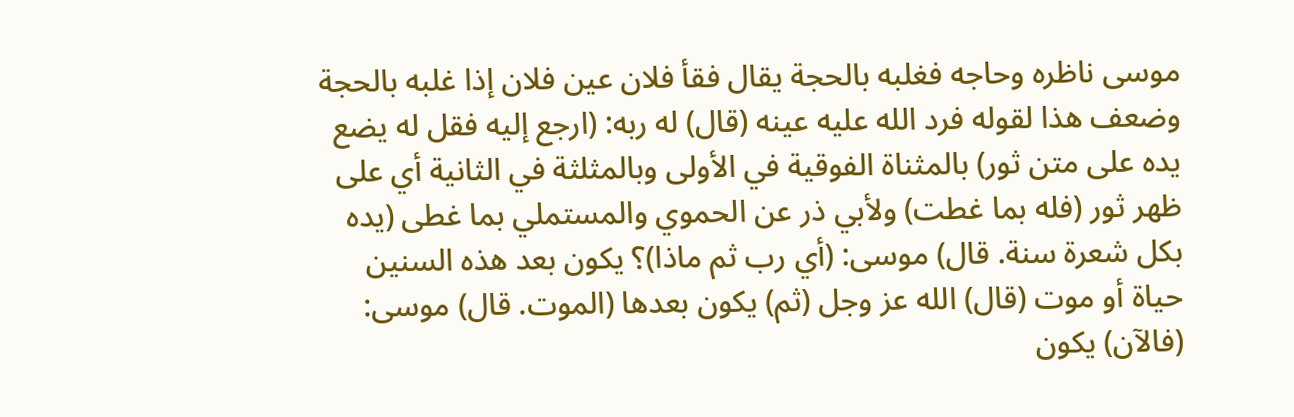موسى ناظره وحاجه فغلبه بالحجة يقال فقأ فلان عين فلان إذا غلبه بالحجة وضعف هذا لقوله فرد الله عليه عينه (قال) له ربه: (ارجع إليه فقل له يضع يده على متن ثور) بالمثناة الفوقية في الأولى وبالمثلثة في الثانية أي على ظهر ثور (فله بما غطت) ولأبي ذر عن الحموي والمستملي بما غطى (يده بكل شعرة سنة. قال) موسى: (أي رب ثم ماذا)؟ يكون بعد هذه السنين حياة أو موت (قال) الله عز وجل (ثم) يكون بعدها (الموت. قال) موسى: (فالآن) يكون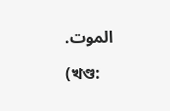الموت.

(খণ্ড: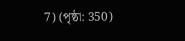7) (পৃষ্ঠা: 350)